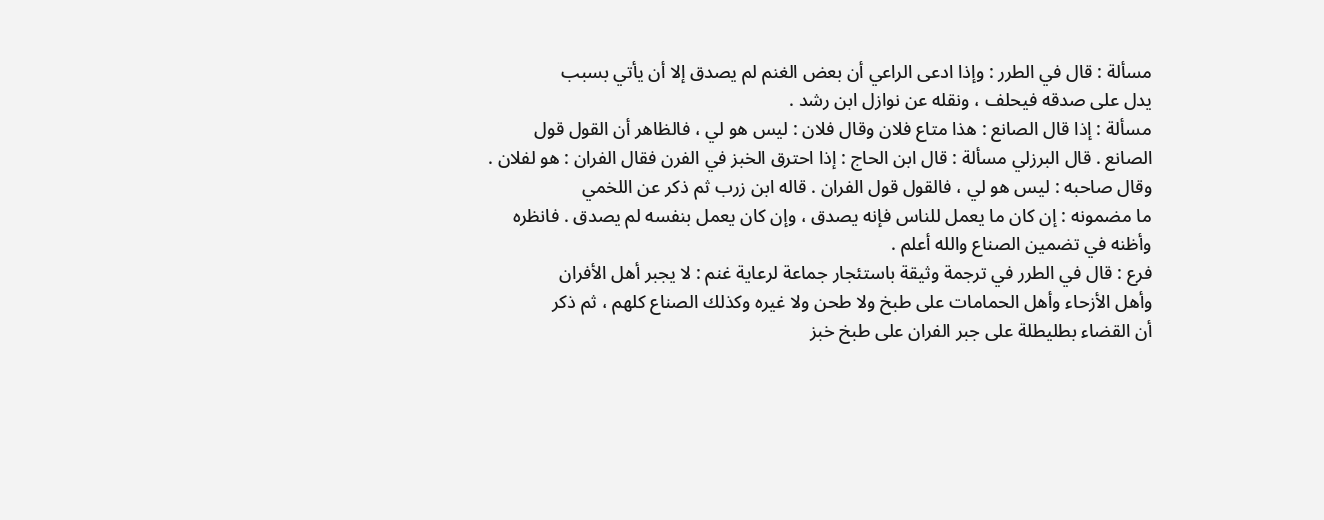مسألة : قال في الطرر : وإذا ادعى الراعي أن بعض الغنم لم يصدق إلا أن يأتي بسبب
يدل على صدقه فيحلف ، ونقله عن نوازل ابن رشد .
مسألة : إذا قال الصانع : هذا متاع فلان وقال فلان : ليس هو لي ، فالظاهر أن القول قول
الصانع . قال البرزلي مسألة : قال ابن الحاج : إذا احترق الخبز في الفرن فقال الفران : هو لفلان .
وقال صاحبه : ليس هو لي ، فالقول قول الفران . قاله ابن زرب ثم ذكر عن اللخمي
ما مضمونه : إن كان ما يعمل للناس فإنه يصدق ، وإن كان يعمل بنفسه لم يصدق . فانظره
وأظنه في تضمين الصناع والله أعلم .
فرع : قال في الطرر في ترجمة وثيقة باستئجار جماعة لرعاية غنم : لا يجبر أهل الأفران
وأهل الأزحاء وأهل الحمامات على طبخ ولا طحن ولا غيره وكذلك الصناع كلهم ، ثم ذكر
أن القضاء بطليطلة على جبر الفران على طبخ خبز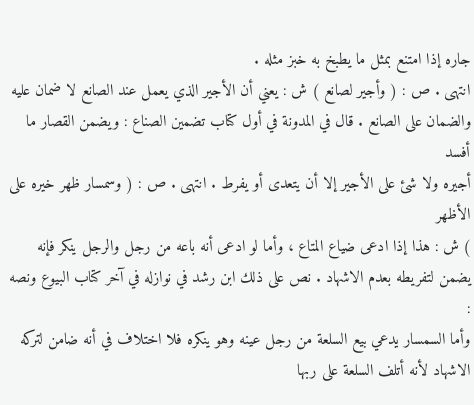جاره إذا امتنع بمثل ما يطبخ به خبز مثله .
انتهى . ص : ( وأجير لصانع ) ش : يعني أن الأجير الذي يعمل عند الصانع لا ضمان عليه
والضمان على الصانع . قال في المدونة في أول كتاب تضمين الصناع : ويضمن القصار ما أفسد
أجيره ولا شئ على الأجير إلا أن يتعدى أو يفرط . انتهى . ص : ( وسمسار ظهر خيره على الأظهر
) ش : هذا إذا ادعى ضياع المتاع ، وأما لو ادعى أنه باعه من رجل والرجل ينكر فإنه
يضمن لتفريطه بعدم الاشهاد . نص على ذلك ابن رشد في نوازله في آخر كتاب البيوع ونصه :
وأما السمسار يدعي بيع السلعة من رجل عينه وهو ينكره فلا اختلاف في أنه ضامن لتركه
الاشهاد لأنه أتلف السلعة على ربها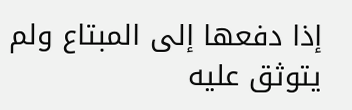إذا دفعها إلى المبتاع ولم يتوثق عليه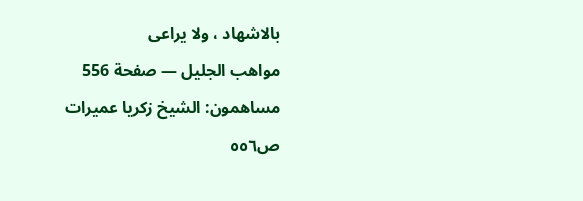بالاشهاد ، ولا يراعى
مواهب الجليل — صفحة 556
مساهمون: الشيخ زكريا عميرات
ص٥٥٦